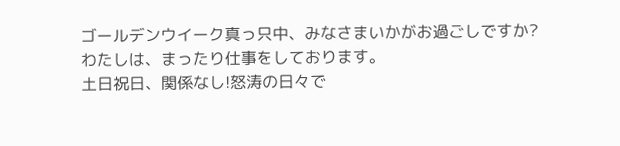ゴールデンウイーク真っ只中、みなさまいかがお過ごしですか?
わたしは、まったり仕事をしております。
土日祝日、関係なし!怒涛の日々で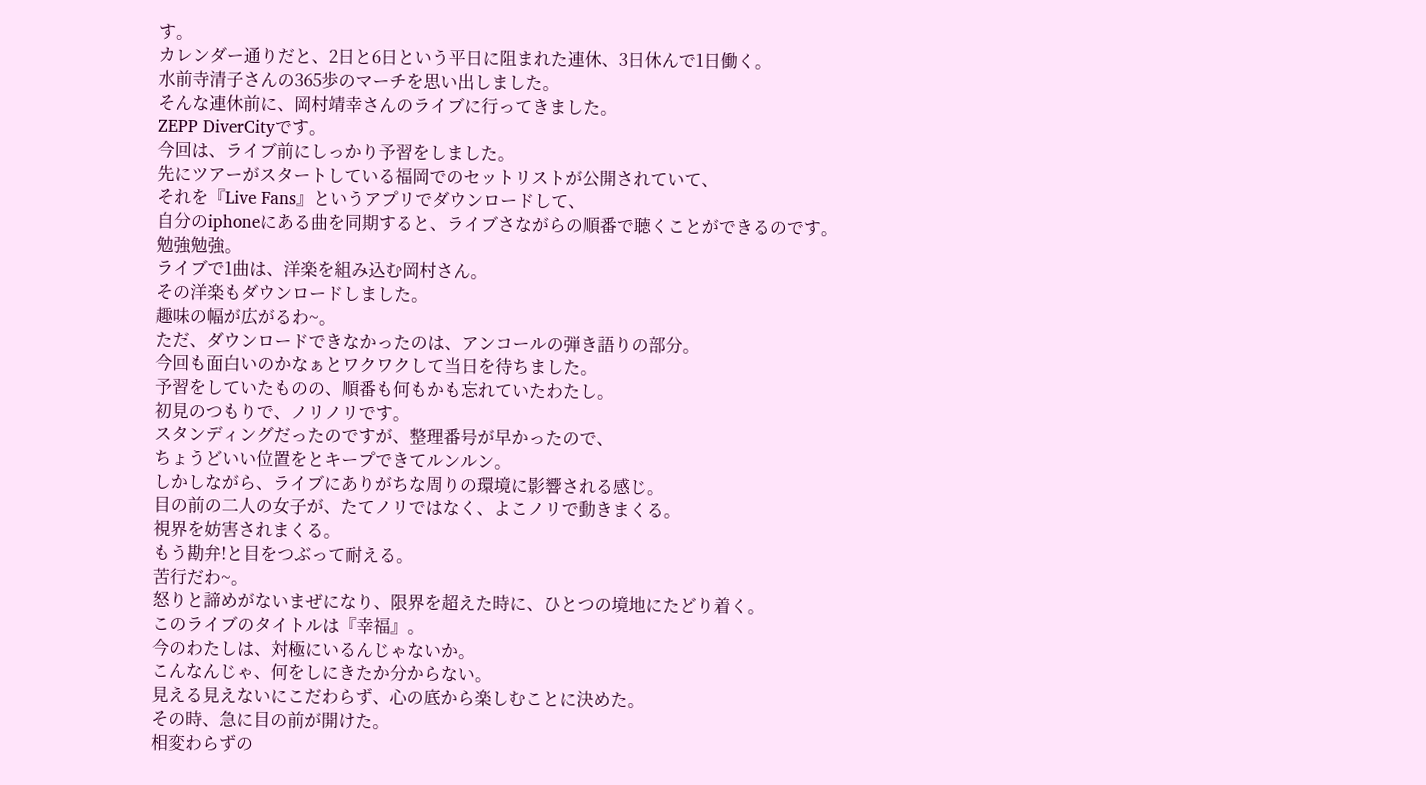す。
カレンダー通りだと、2日と6日という平日に阻まれた連休、3日休んで1日働く。
水前寺清子さんの365歩のマーチを思い出しました。
そんな連休前に、岡村靖幸さんのライブに行ってきました。
ZEPP DiverCityです。
今回は、ライブ前にしっかり予習をしました。
先にツアーがスタートしている福岡でのセットリストが公開されていて、
それを『Live Fans』というアプリでダウンロードして、
自分のiphoneにある曲を同期すると、ライブさながらの順番で聴くことができるのです。
勉強勉強。
ライブで1曲は、洋楽を組み込む岡村さん。
その洋楽もダウンロードしました。
趣味の幅が広がるわ~。
ただ、ダウンロードできなかったのは、アンコールの弾き語りの部分。
今回も面白いのかなぁとワクワクして当日を待ちました。
予習をしていたものの、順番も何もかも忘れていたわたし。
初見のつもりで、ノリノリです。
スタンディングだったのですが、整理番号が早かったので、
ちょうどいい位置をとキープできてルンルン。
しかしながら、ライブにありがちな周りの環境に影響される感じ。
目の前の二人の女子が、たてノリではなく、よこノリで動きまくる。
視界を妨害されまくる。
もう勘弁!と目をつぶって耐える。
苦行だわ~。
怒りと諦めがないまぜになり、限界を超えた時に、ひとつの境地にたどり着く。
このライブのタイトルは『幸福』。
今のわたしは、対極にいるんじゃないか。
こんなんじゃ、何をしにきたか分からない。
見える見えないにこだわらず、心の底から楽しむことに決めた。
その時、急に目の前が開けた。
相変わらずの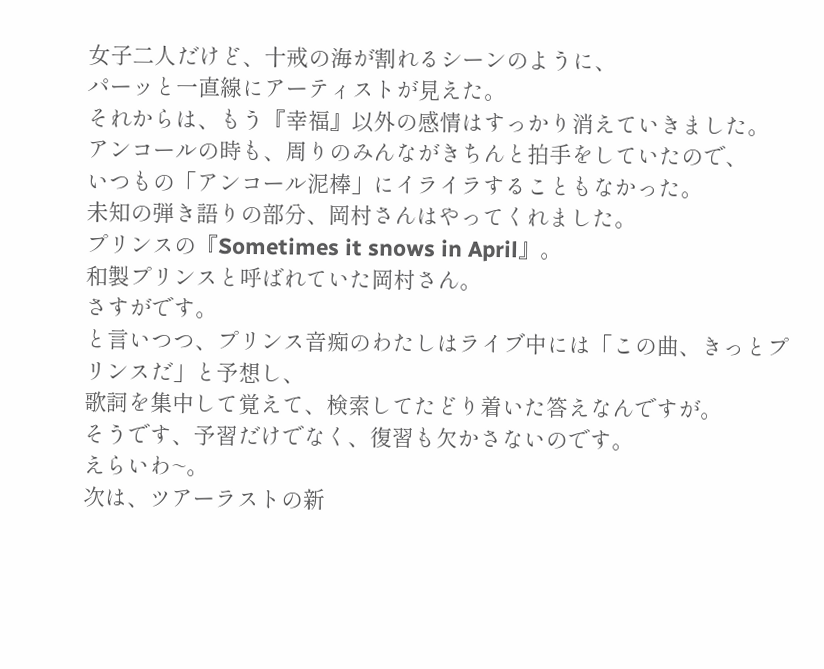女子二人だけど、十戒の海が割れるシーンのように、
パーッと一直線にアーティストが見えた。
それからは、もう『幸福』以外の感情はすっかり消えていきました。
アンコールの時も、周りのみんながきちんと拍手をしていたので、
いつもの「アンコール泥棒」にイライラすることもなかった。
未知の弾き語りの部分、岡村さんはやってくれました。
プリンスの『Sometimes it snows in April』。
和製プリンスと呼ばれていた岡村さん。
さすがです。
と言いつつ、プリンス音痴のわたしはライブ中には「この曲、きっとプリンスだ」と予想し、
歌詞を集中して覚えて、検索してたどり着いた答えなんですが。
そうです、予習だけでなく、復習も欠かさないのです。
えらいわ~。
次は、ツアーラストの新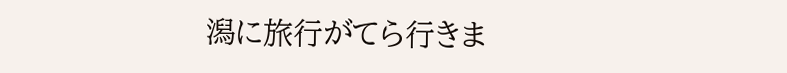潟に旅行がてら行きま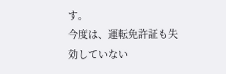す。
今度は、運転免許証も失効していない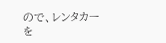ので、レンタカーを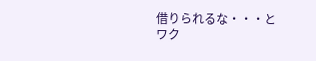借りられるな・・・と
ワク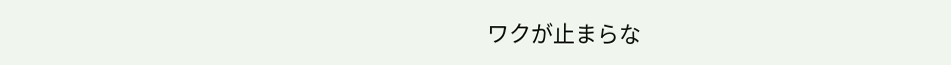ワクが止まらな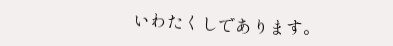いわたくしであります。